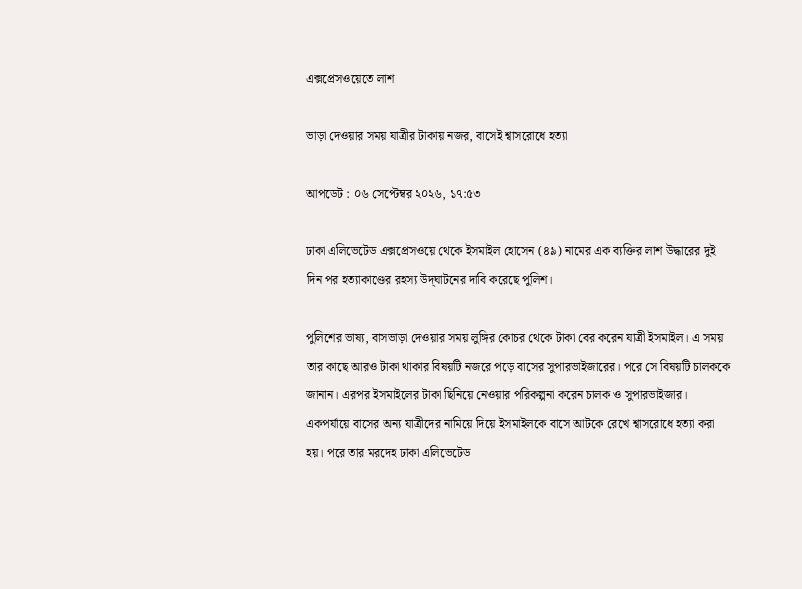এক্সপ্রেসওয়েতে লাশ

ভাড়া দেওয়ার সময় যাত্রীর টাকায় নজর, বাসেই শ্বাসরোধে হত্যা

আপডেট : ০৬ সেপ্টেম্বর ২০২৬, ১৭:৫৩

ঢাকা এলিভেটেড এক্সপ্রেসওয়ে থেকে ইসমাইল হোসেন (৪৯) নামের এক ব্যক্তির লাশ উদ্ধারের দুই দিন পর হত্যাকাণ্ডের রহস্য উদ্‌ঘাটনের দাবি করেছে পুলিশ।

পুলিশের ভাষ্য, বাসভাড়া দেওয়ার সময় লুঙ্গির কোচর থেকে টাকা বের করেন যাত্রী ইসমাইল। এ সময় তার কাছে আরও টাকা থাকার বিষয়টি নজরে পড়ে বাসের সুপারভাইজারের। পরে সে বিষয়টি চালককে জানান। এরপর ইসমাইলের টাকা ছিনিয়ে নেওয়ার পরিকল্পনা করেন চালক ও সুপারভাইজার। একপর্যায়ে বাসের অন্য যাত্রীদের নামিয়ে দিয়ে ইসমাইলকে বাসে আটকে রেখে শ্বাসরোধে হত্যা করা হয়। পরে তার মরদেহ ঢাকা এলিভেটেড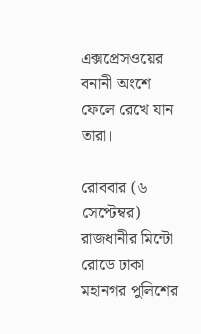এক্সপ্রেসওয়ের বনানী অংশে ফেলে রেখে যান তারা।

রোববার (৬ সেপ্টেম্বর) রাজধানীর মিন্টো রোডে ঢাকা মহানগর পুলিশের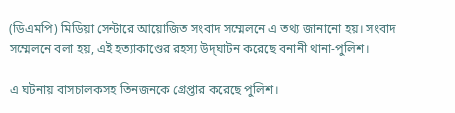(ডিএমপি) মিডিয়া সেন্টারে আয়োজিত সংবাদ সম্মেলনে এ তথ্য জানানো হয়। সংবাদ সম্মেলনে বলা হয়, এই হত্যাকাণ্ডের রহস্য উদ্‌ঘাটন করেছে বনানী থানা-পুলিশ।

এ ঘটনায় বাসচালকসহ তিনজনকে গ্রেপ্তার করেছে পুলিশ।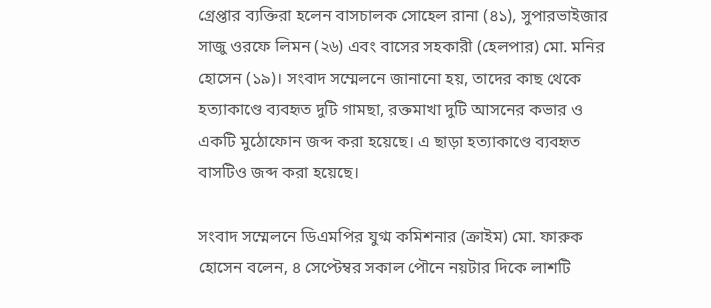গ্রেপ্তার ব্যক্তিরা হলেন বাসচালক সোহেল রানা (৪১), সুপারভাইজার সাজু ওরফে লিমন (২৬) এবং বাসের সহকারী (হেলপার) মো. মনির হোসেন (১৯)। সংবাদ সম্মেলনে জানানো হয়, তাদের কাছ থেকে হত্যাকাণ্ডে ব্যবহৃত দুটি গামছা, রক্তমাখা দুটি আসনের কভার ও একটি মুঠোফোন জব্দ করা হয়েছে। এ ছাড়া হত্যাকাণ্ডে ব্যবহৃত বাসটিও জব্দ করা হয়েছে।

সংবাদ সম্মেলনে ডিএমপির যুগ্ম কমিশনার (ক্রাইম) মো. ফারুক হোসেন বলেন, ৪ সেপ্টেম্বর সকাল পৌনে নয়টার দিকে লাশটি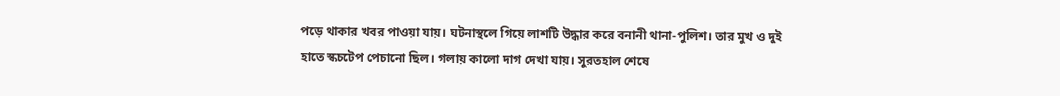পড়ে থাকার খবর পাওয়া যায়। ঘটনাস্থলে গিয়ে লাশটি উদ্ধার করে বনানী থানা-পুলিশ। তার মুখ ও দুই হাতে স্কচটেপ পেচানো ছিল। গলায় কালো দাগ দেখা যায়। সুরতহাল শেষে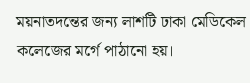ময়নাতদন্তের জন্য লাশটি ঢাকা মেডিকেল কলেজের মর্গে পাঠানো হয়।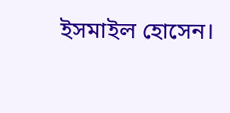ইসমাইল হোসেন।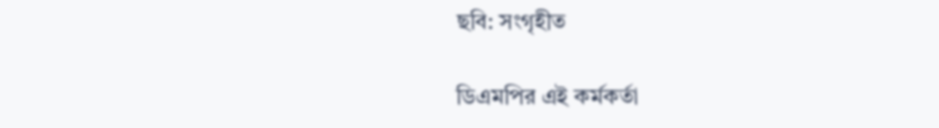ছবি: সংগৃহীত

ডিএমপির এই কর্মকর্তা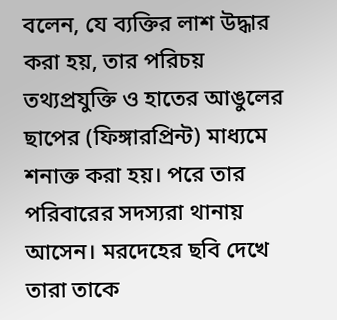বলেন, যে ব্যক্তির লাশ উদ্ধার করা হয়, তার পরিচয় তথ্যপ্রযুক্তি ও হাতের আঙুলের ছাপের (ফিঙ্গারপ্রিন্ট) মাধ্যমে শনাক্ত করা হয়। পরে তার পরিবারের সদস্যরা থানায় আসেন। মরদেহের ছবি দেখে তারা তাকে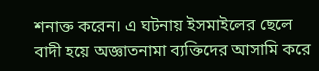শনাক্ত করেন। এ ঘটনায় ইসমাইলের ছেলে বাদী হয়ে অজ্ঞাতনামা ব্যক্তিদের আসামি করে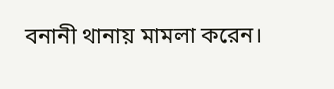বনানী থানায় মামলা করেন।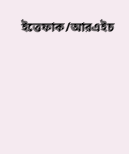ইত্তেফাক/আরএইচ